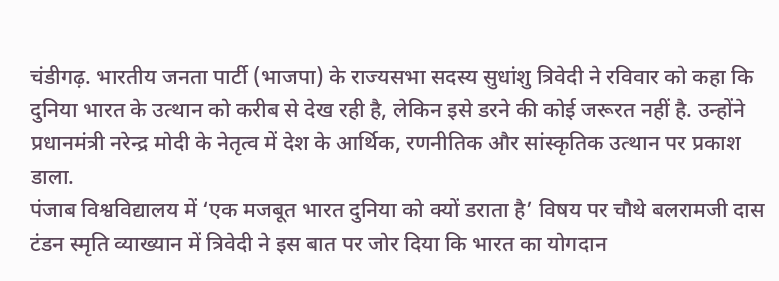चंडीगढ़. भारतीय जनता पार्टी (भाजपा) के राज्यसभा सदस्य सुधांशु त्रिवेदी ने रविवार को कहा कि दुनिया भारत के उत्थान को करीब से देख रही है, लेकिन इसे डरने की कोई जरूरत नहीं है. उन्होंने प्रधानमंत्री नरेन्द्र मोदी के नेतृत्व में देश के आर्थिक, रणनीतिक और सांस्कृतिक उत्थान पर प्रकाश डाला.
पंजाब विश्वविद्यालय में ‘एक मजबूत भारत दुनिया को क्यों डराता है’ विषय पर चौथे बलरामजी दास टंडन स्मृति व्याख्यान में त्रिवेदी ने इस बात पर जोर दिया कि भारत का योगदान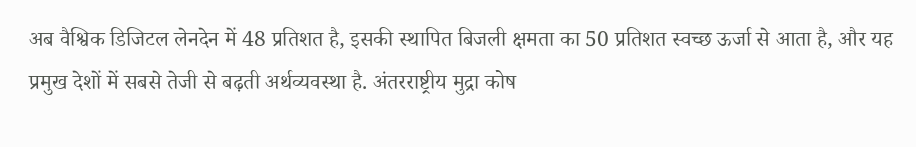अब वैश्विक डिजिटल लेनदेन में 48 प्रतिशत है, इसकी स्थापित बिजली क्षमता का 50 प्रतिशत स्वच्छ ऊर्जा से आता है, और यह प्रमुख देशों में सबसे तेजी से बढ़ती अर्थव्यवस्था है. अंतरराष्ट्रीय मुद्रा कोष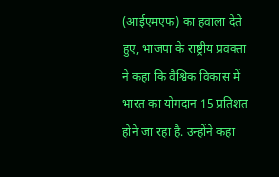(आईएमएफ) का हवाला देते हुए, भाजपा के राष्ट्रीय प्रवक्ता ने कहा कि वैश्विक विकास में भारत का योगदान 15 प्रतिशत होने जा रहा है. उन्होंने कहा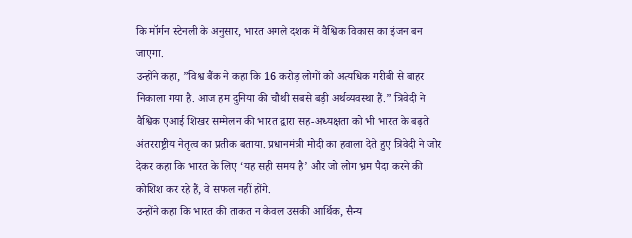कि मॉर्गन स्टेनली के अनुसार, भारत अगले दशक में वैश्विक विकास का इंजन बन जाएगा.
उन्होंने कहा, ”विश्व बैंक ने कहा कि 16 करोड़ लोगों को अत्यधिक गरीबी से बाहर निकाला गया है. आज हम दुनिया की चौथी सबसे बड़ी अर्थव्यवस्था हैं.” त्रिवेदी ने वैश्विक एआई शिखर सम्मेलन की भारत द्वारा सह-अध्यक्षता को भी भारत के बढ़ते अंतरराष्ट्रीय नेतृत्व का प्रतीक बताया. प्रधानमंत्री मोदी का हवाला देते हुए त्रिवेदी ने जोर देकर कहा कि भारत के लिए ‘यह सही समय है’ और जो लोग भ्रम पैदा करने की कोशिश कर रहे हैं, वे सफल नहीं होंगे.
उन्होंने कहा कि भारत की ताकत न केवल उसकी आर्थिक, सैन्य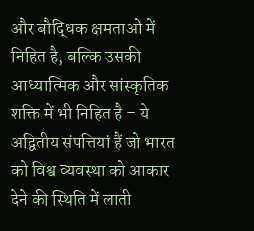और बौद्धिक क्षमताओं में निहित है, बल्कि उसकी आध्यात्मिक और सांस्कृतिक शक्ति में भी निहित है – ये अद्वितीय संपत्तियां हैं जो भारत को विश्व व्यवस्था को आकार देने की स्थिति में लाती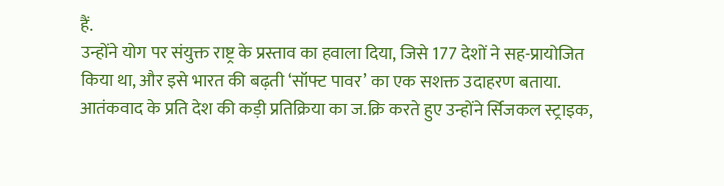हैं.
उन्होंने योग पर संयुक्त राष्ट्र के प्रस्ताव का हवाला दिया, जिसे 177 देशों ने सह-प्रायोजित किया था, और इसे भारत की बढ़ती ‘सॉफ्ट पावर’ का एक सशक्त उदाहरण बताया.
आतंकवाद के प्रति देश की कड़ी प्रतिक्रिया का ज.क्रि करते हुए उन्होंने र्सिजकल स्ट्राइक,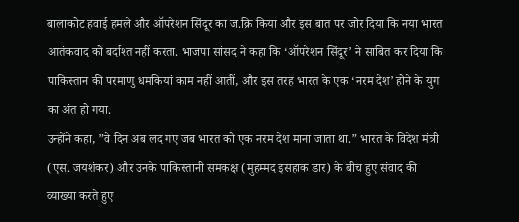बालाकोट हवाई हमले और ऑपरेशन सिंदूर का ज.क्रि किया और इस बात पर जोर दिया कि नया भारत आतंकवाद को बर्दाश्त नहीं करता. भाजपा सांसद ने कहा कि ‘ऑपरेशन सिंदूर’ ने साबित कर दिया कि पाकिस्तान की परमाणु धमकियां काम नहीं आतीं, और इस तरह भारत के एक ‘नरम देश’ होने के युग का अंत हो गया.
उन्होंने कहा, ”वे दिन अब लद गए जब भारत को एक नरम देश माना जाता था.” भारत के विदेश मंत्री (एस. जयशंकर) और उनके पाकिस्तानी समकक्ष (मुहम्मद इसहाक डार) के बीच हुए संवाद की व्याख्या करते हुए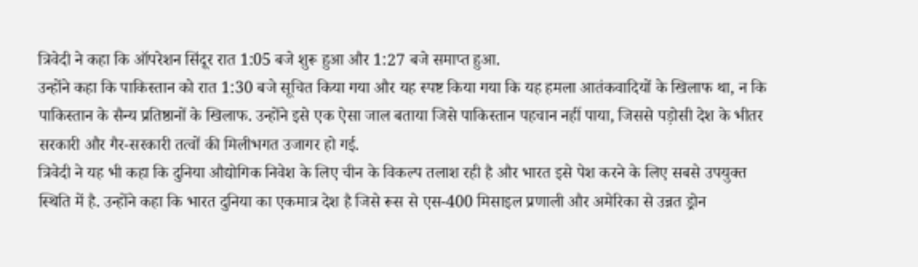त्रिवेदी ने कहा कि ऑपरेशन सिंदूर रात 1:05 बजे शुरू हुआ और 1:27 बजे समाप्त हुआ.
उन्होंने कहा कि पाकिस्तान को रात 1:30 बजे सूचित किया गया और यह स्पष्ट किया गया कि यह हमला आतंकवादियों के खिलाफ था, न कि पाकिस्तान के सैन्य प्रतिष्ठानों के खिलाफ. उन्होंने इसे एक ऐसा जाल बताया जिसे पाकिस्तान पहचान नहीं पाया, जिससे पड़ोसी देश के भीतर सरकारी और गैर-सरकारी तत्वों की मिलीभगत उजागर हो गई.
त्रिवेदी ने यह भी कहा कि दुनिया औद्योगिक निवेश के लिए चीन के विकल्प तलाश रही है और भारत इसे पेश करने के लिए सबसे उपयुक्त स्थिति में है. उन्होंने कहा कि भारत दुनिया का एकमात्र देश है जिसे रूस से एस-400 मिसाइल प्रणाली और अमेरिका से उन्नत ड्रोन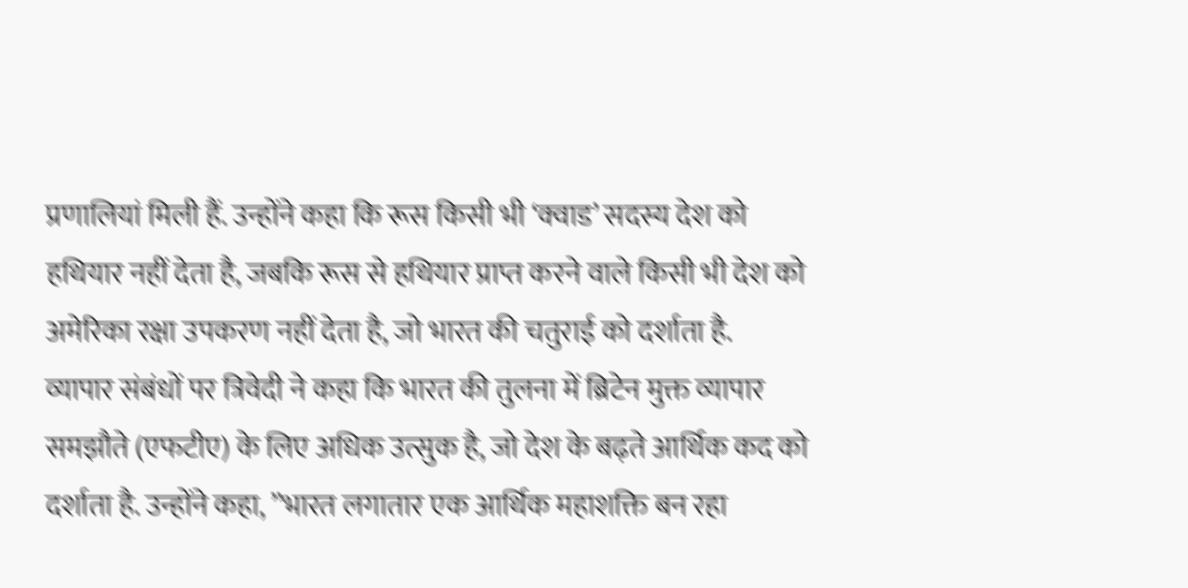प्रणालियां मिली हैं. उन्होंने कहा कि रूस किसी भी ‘क्वाड’ सदस्य देश को हथियार नहीं देता है, जबकि रूस से हथियार प्राप्त करने वाले किसी भी देश को अमेरिका रक्षा उपकरण नहीं देता है, जो भारत की चतुराई को दर्शाता है.
व्यापार संबंधों पर त्रिवेदी ने कहा कि भारत की तुलना में ब्रिटेन मुक्त व्यापार समझौते (एफटीए) के लिए अधिक उत्सुक है, जो देश के बढ़ते आर्थिक कद को दर्शाता है. उन्होंने कहा, ”भारत लगातार एक आर्थिक महाशक्ति बन रहा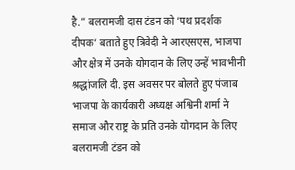है.” बलरामजी दास टंडन को ‘पथ प्रदर्शक दीपक’ बताते हुए त्रिवेदी ने आरएसएस, भाजपा और क्षेत्र में उनके योगदान के लिए उन्हें भावभीनी श्रद्धांजलि दी. इस अवसर पर बोलते हुए पंजाब भाजपा के कार्यकारी अध्यक्ष अश्विनी शर्मा ने समाज और राष्ट्र के प्रति उनके योगदान के लिए बलरामजी टंडन को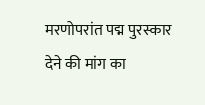मरणोपरांत पद्म पुरस्कार देने की मांग का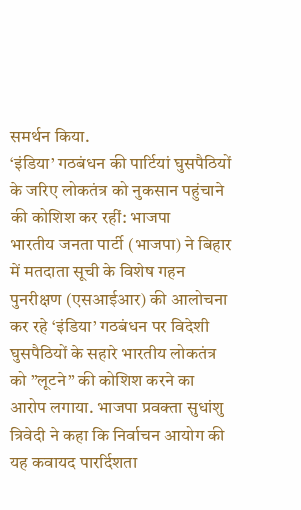समर्थन किया.
‘इंडिया’ गठबंधन की पार्टियां घुसपैठियों के जरिए लोकतंत्र को नुकसान पहुंचाने की कोशिश कर रहीं: भाजपा
भारतीय जनता पार्टी (भाजपा) ने बिहार में मतदाता सूची के विशेष गहन पुनरीक्षण (एसआईआर) की आलोचना कर रहे ‘इंडिया’ गठबंधन पर विदेशी घुसपैठियों के सहारे भारतीय लोकतंत्र को ”लूटने” की कोशिश करने का आरोप लगाया. भाजपा प्रवक्ता सुधांशु त्रिवेदी ने कहा कि निर्वाचन आयोग की यह कवायद पारर्दिशता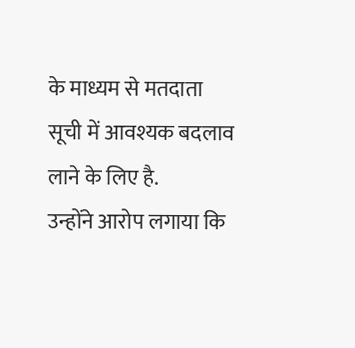के माध्यम से मतदाता सूची में आवश्यक बदलाव लाने के लिए है.
उन्होंने आरोप लगाया कि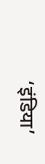‘इंडिया’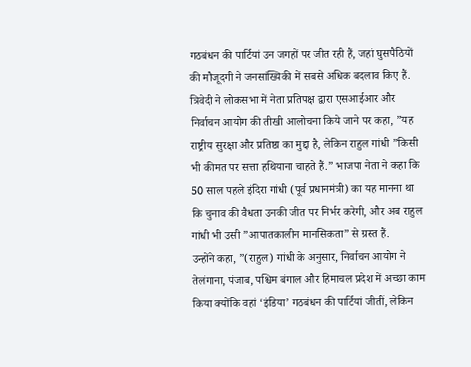गठबंधन की पार्टियां उन जगहों पर जीत रही हैं, जहां घुसपैठियों की मौजूदगी ने जनसांख्यिकी में सबसे अधिक बदलाव किए हैं. त्रिवेदी ने लोकसभा में नेता प्रतिपक्ष द्वारा एसआईआर और निर्वाचन आयोग की तीखी आलोचना किये जाने पर कहा, ”यह राष्ट्रीय सुरक्षा और प्रतिष्ठा का मुद्दा है, लेकिन राहुल गांधी ”किसी भी कीमत पर सत्ता हथियाना चाहते हैं.” भाजपा नेता ने कहा कि 50 साल पहले इंदिरा गांधी (पूर्व प्रधानमंत्री) का यह मानना था कि चुनाव की वैधता उनकी जीत पर निर्भर करेगी, और अब राहुल गांधी भी उसी ”आपातकालीन मानसिकता” से ग्रस्त हैं.
उन्होंने कहा, ”(राहुल) गांधी के अनुसार, निर्वाचन आयोग ने तेलंगाना, पंजाब, पश्चिम बंगाल और हिमाचल प्रदेश में अच्छा काम किया क्योंकि वहां ‘इंडिया’ गठबंधन की पार्टियां जीतीं, लेकिन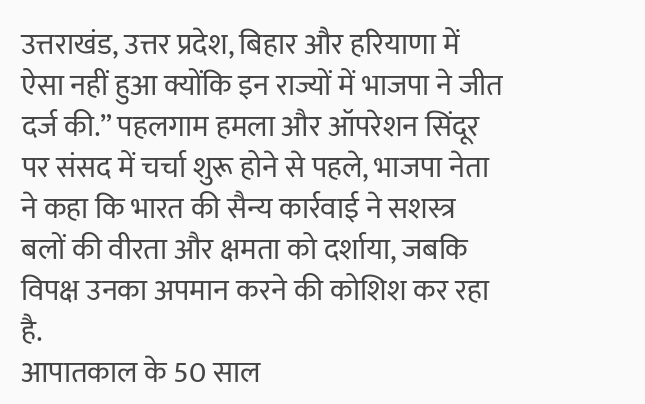उत्तराखंड, उत्तर प्रदेश, बिहार और हरियाणा में ऐसा नहीं हुआ क्योंकि इन राज्यों में भाजपा ने जीत दर्ज की.” पहलगाम हमला और ऑपरेशन सिंदूर पर संसद में चर्चा शुरू होने से पहले, भाजपा नेता ने कहा कि भारत की सैन्य कार्रवाई ने सशस्त्र बलों की वीरता और क्षमता को दर्शाया, जबकि विपक्ष उनका अपमान करने की कोशिश कर रहा है.
आपातकाल के 50 साल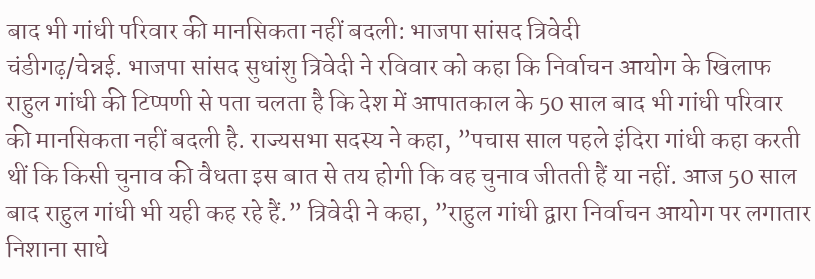बाद भी गांधी परिवार की मानसिकता नहीं बदली: भाजपा सांसद त्रिवेदी
चंडीगढ़/चेन्नई. भाजपा सांसद सुधांशु त्रिवेदी ने रविवार को कहा कि निर्वाचन आयोग के खिलाफ राहुल गांधी की टिप्पणी से पता चलता है कि देश में आपातकाल के 50 साल बाद भी गांधी परिवार की मानसिकता नहीं बदली है. राज्यसभा सदस्य ने कहा, ”पचास साल पहले इंदिरा गांधी कहा करती थीं कि किसी चुनाव की वैधता इस बात से तय होगी कि वह चुनाव जीतती हैं या नहीं. आज 50 साल बाद राहुल गांधी भी यही कह रहे हैं.” त्रिवेदी ने कहा, ”राहुल गांधी द्वारा निर्वाचन आयोग पर लगातार निशाना साधे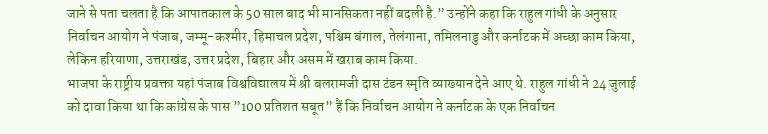जाने से पता चलता है कि आपातकाल के 50 साल बाद भी मानसिकता नहीं बदली है.” उन्होंने कहा कि राहुल गांधी के अनुसार निर्वाचन आयोग ने पंजाब, जम्मू-कश्मीर, हिमाचल प्रदेश, पश्चिम बंगाल, तेलंगाना, तमिलनाडु और कर्नाटक में अच्छा काम किया, लेकिन हरियाणा, उत्तराखंड, उत्तर प्रदेश, बिहार और असम में खराब काम किया.
भाजपा के राष्ट्रीय प्रवक्ता यहां पंजाब विश्वविद्यालय में श्री बलरामजी दास टंडन स्मृति व्याख्यान देने आए थे. राहुल गांधी ने 24 जुलाई को दावा किया था कि कांग्रेस के पास ”100 प्रतिशत सबूत” हैं कि निर्वाचन आयोग ने कर्नाटक के एक निर्वाचन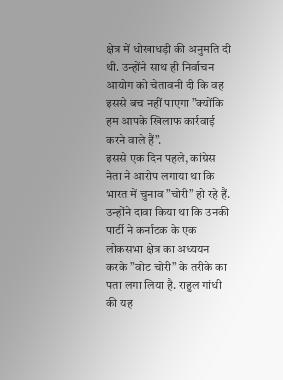क्षेत्र में धोखाधड़ी की अनुमति दी थी. उन्होंने साथ ही निर्वाचन आयोग को चेतावनी दी कि वह इससे बच नहीं पाएगा ”क्योंकि हम आपके खिलाफ कार्रवाई करने वाले हैं”.
इससे एक दिन पहले, कांग्रेस नेता ने आरोप लगाया था कि भारत में चुनाव ”चोरी” हो रहे हैं. उन्होंने दावा किया था कि उनकी पार्टी ने कर्नाटक के एक लोकसभा क्षेत्र का अध्ययन करके ”वोट चोरी” के तरीके का पता लगा लिया है. राहुल गांधी की यह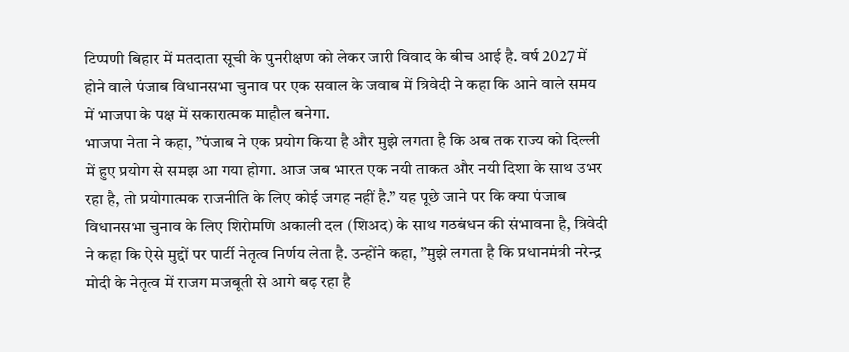टिप्पणी बिहार में मतदाता सूची के पुनरीक्षण को लेकर जारी विवाद के बीच आई है. वर्ष 2027 में होने वाले पंजाब विधानसभा चुनाव पर एक सवाल के जवाब में त्रिवेदी ने कहा कि आने वाले समय में भाजपा के पक्ष में सकारात्मक माहौल बनेगा.
भाजपा नेता ने कहा, ”पंजाब ने एक प्रयोग किया है और मुझे लगता है कि अब तक राज्य को दिल्ली में हुए प्रयोग से समझ आ गया होगा. आज जब भारत एक नयी ताकत और नयी दिशा के साथ उभर रहा है, तो प्रयोगात्मक राजनीति के लिए कोई जगह नहीं है.” यह पूछे जाने पर कि क्या पंजाब विधानसभा चुनाव के लिए शिरोमणि अकाली दल (शिअद) के साथ गठबंधन की संभावना है, त्रिवेदी ने कहा कि ऐसे मुद्दों पर पार्टी नेतृत्व निर्णय लेता है. उन्होंने कहा, ”मुझे लगता है कि प्रधानमंत्री नरेन्द्र मोदी के नेतृत्व में राजग मजबूती से आगे बढ़ रहा है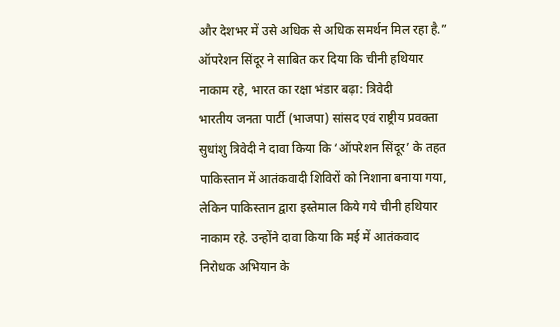और देशभर में उसे अधिक से अधिक समर्थन मिल रहा है.”
ऑपरेशन सिंदूर ने साबित कर दिया कि चीनी हथियार नाकाम रहे, भारत का रक्षा भंडार बढ़ा: त्रिवेदी
भारतीय जनता पार्टी (भाजपा) सांसद एवं राष्ट्रीय प्रवक्ता सुधांशु त्रिवेदी ने दावा किया कि ‘ऑपरेशन सिंदूर’ के तहत पाकिस्तान में आतंकवादी शिविरों को निशाना बनाया गया, लेकिन पाकिस्तान द्वारा इस्तेमाल किये गये चीनी हथियार नाकाम रहे. उन्होंने दावा किया कि मई में आतंकवाद निरोधक अभियान के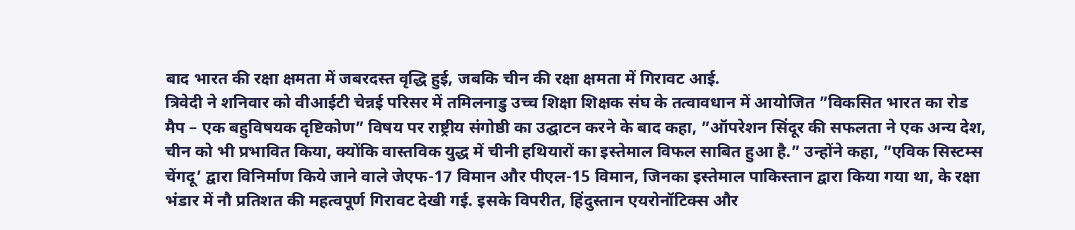बाद भारत की रक्षा क्षमता में जबरदस्त वृद्धि हुई, जबकि चीन की रक्षा क्षमता में गिरावट आई.
त्रिवेदी ने शनिवार को वीआईटी चेन्नई परिसर में तमिलनाडु उच्च शिक्षा शिक्षक संघ के तत्वावधान में आयोजित ”विकसित भारत का रोड मैप – एक बहुविषयक दृष्टिकोण” विषय पर राष्ट्रीय संगोष्ठी का उद्घाटन करने के बाद कहा, ”ऑपरेशन सिंदूर की सफलता ने एक अन्य देश, चीन को भी प्रभावित किया, क्योंकि वास्तविक युद्ध में चीनी हथियारों का इस्तेमाल विफल साबित हुआ है.” उन्होंने कहा, ”एविक सिस्टम्स चेंगदू’ द्वारा विनिर्माण किये जाने वाले जेएफ-17 विमान और पीएल-15 विमान, जिनका इस्तेमाल पाकिस्तान द्वारा किया गया था, के रक्षा भंडार में नौ प्रतिशत की महत्वपूर्ण गिरावट देखी गई. इसके विपरीत, हिंदुस्तान एयरोनॉटिक्स और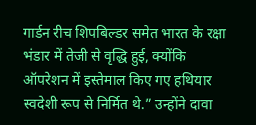गार्डन रीच शिपबिल्डर समेत भारत के रक्षा भंडार में तेजी से वृद्धि हुई, क्योंकि ऑपरेशन में इस्तेमाल किए गए हथियार स्वदेशी रूप से निर्मित थे.” उन्होंने दावा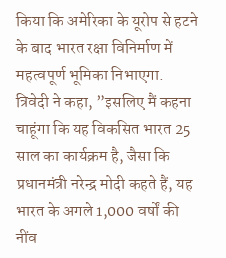किया कि अमेरिका के यूरोप से हटने के बाद भारत रक्षा विनिर्माण में महत्वपूर्ण भूमिका निभाएगा.
त्रिवेदी ने कहा, ”इसलिए मैं कहना चाहूंगा कि यह विकसित भारत 25 साल का कार्यक्रम है, जैसा कि प्रधानमंत्री नरेन्द्र मोदी कहते हैं, यह भारत के अगले 1,000 वर्षों की नींव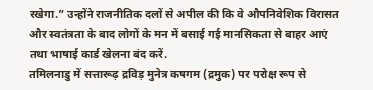रखेगा.” उन्होंने राजनीतिक दलों से अपील की कि वे औपनिवेशिक विरासत और स्वतंत्रता के बाद लोगों के मन में बसाई गई मानसिकता से बाहर आएं तथा भाषाई कार्ड खेलना बंद करें.
तमिलनाडु में सत्तारूढ़ द्रविड़ मुनेत्र कषगम (द्रमुक) पर परोक्ष रूप से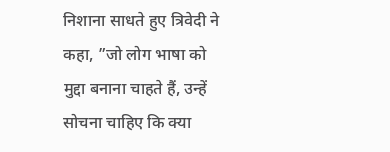निशाना साधते हुए त्रिवेदी ने कहा, ”जो लोग भाषा को मुद्दा बनाना चाहते हैं, उन्हें सोचना चाहिए कि क्या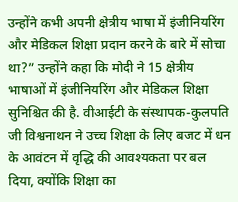उन्होंने कभी अपनी क्षेत्रीय भाषा में इंजीनियरिंग और मेडिकल शिक्षा प्रदान करने के बारे में सोचा था?” उन्होंने कहा कि मोदी ने 15 क्षेत्रीय भाषाओं में इंजीनियरिंग और मेडिकल शिक्षा सुनिश्चित की है. वीआईटी के संस्थापक-कुलपति जी विश्वनाथन ने उच्च शिक्षा के लिए बजट में धन के आवंटन में वृद्धि की आवश्यकता पर बल दिया, क्योंकि शिक्षा का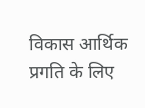विकास आर्थिक प्रगति के लिए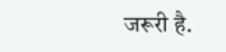जरूरी है.